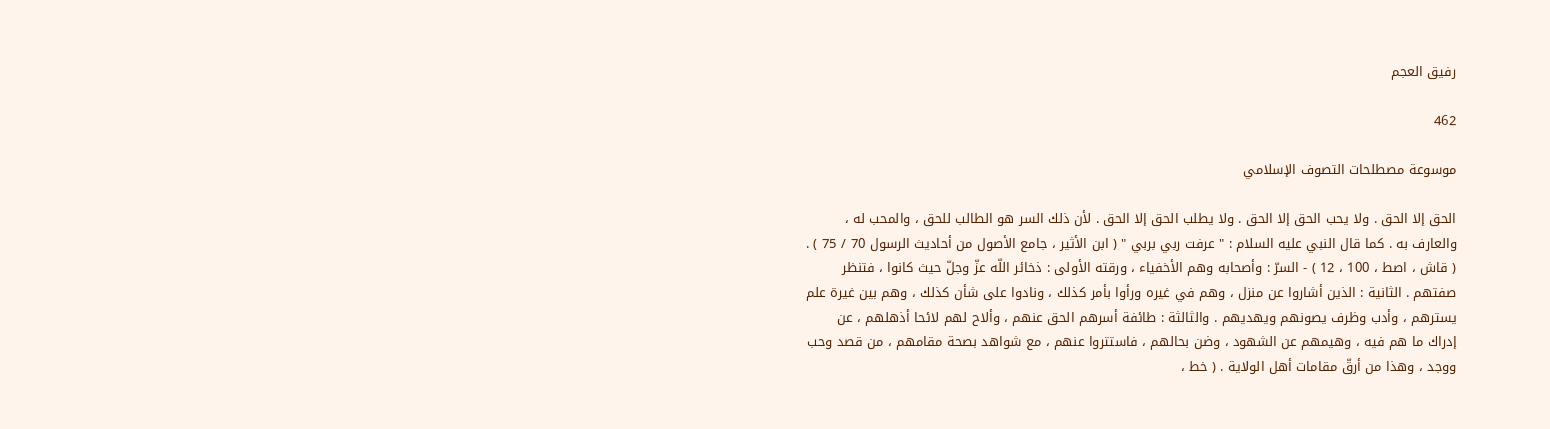رفيق العجم

462

موسوعة مصطلحات التصوف الإسلامي

الحق إلا الحق . ولا يحب الحق إلا الحق . ولا يطلب الحق إلا الحق . لأن ذلك السر هو الطالب للحق ، والمحب له ، والعارف به . كما قال النبي عليه السلام : " عرفت ربي بربي " ( ابن الأثير ، جامع الأصول من أحاديث الرسول 70 / 75 ) . ( قاش ، اصط ، 100 ، 12 ) - السرّ : وأصحابه وهم الأخفياء ، ورقته الأولى : ذخائر اللّه عزّ وجلّ حيث كانوا ، فتنظر صفتهم . الثانية : الذين أشاروا عن منزل ، وهم في غيره ورأوا بأمر كذلك ، ونادوا على شأن كذلك ، وهم بين غيرة علم يسترهم ، وأدب وظرف يصونهم ويهديهم . والثالثة : طائفة أسرهم الحق عنهم ، وألاح لهم لائحا أذهلهم ، عن إدراك ما هم فيه ، وهيمهم عن الشهود ، وضن بحالهم ، فاستتروا عنهم ، مع شواهد بصحة مقامهم ، من قصد وحب ووجد ، وهذا من أرقّ مقامات أهل الولاية . ( خط ،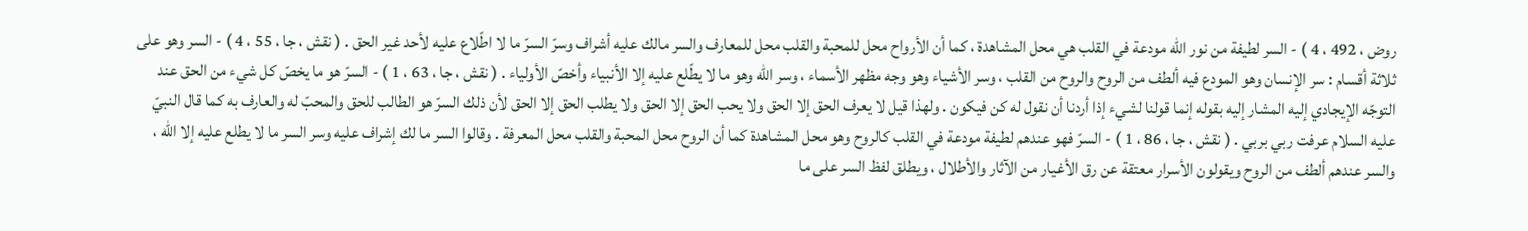روض ، 492 ، 4 ) - السر لطيفة من نور اللّه مودعة في القلب هي محل المشاهدة ، كما أن الأرواح محل للمحبة والقلب محل للمعارف والسر مالك عليه أشراف وسرّ السرّ ما لا اطّلاع عليه لأحد غير الحق . ( نقش ، جا ، 55 ، 4 ) - السر وهو على ثلاثة أقسام : سر الإنسان وهو المودع فيه ألطف من الروح والروح من القلب ، وسر الأشياء وهو وجه مظهر الأسماء ، وسر اللّه وهو ما لا يطّلع عليه إلا الأنبياء وأخصّ الأولياء . ( نقش ، جا ، 63 ، 1 ) - السرّ هو ما يخصّ كل شيء من الحق عند التوجّه الإيجادي إليه المشار إليه بقوله إنما قولنا لشيء إذا أردنا أن نقول له كن فيكون . ولهذا قيل لا يعرف الحق إلا الحق ولا يحب الحق إلا الحق ولا يطلب الحق إلا الحق لأن ذلك السرّ هو الطالب للحق والمحبّ له والعارف به كما قال النبيّ عليه السلام عرفت ربي بربي . ( نقش ، جا ، 86 ، 1 ) - السرّ فهو عندهم لطيفة مودعة في القلب كالروح وهو محل المشاهدة كما أن الروح محل المحبة والقلب محل المعرفة . وقالوا السر ما لك إشراف عليه وسر السر ما لا يطلع عليه إلا اللّه ، والسر عندهم ألطف من الروح ويقولون الأسرار معتقة عن رق الأغيار من الآثار والأطلال ، ويطلق لفظ السر على ما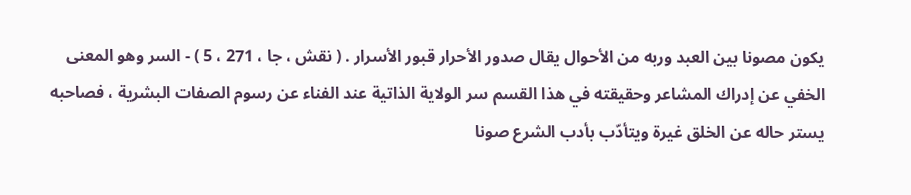يكون مصونا بين العبد وربه من الأحوال يقال صدور الأحرار قبور الأسرار . ( نقش ، جا ، 271 ، 5 ) - السر وهو المعنى الخفي عن إدراك المشاعر وحقيقته في هذا القسم سر الولاية الذاتية عند الفناء عن رسوم الصفات البشرية ، فصاحبه يستر حاله عن الخلق غيرة ويتأدّب بأدب الشرع صونا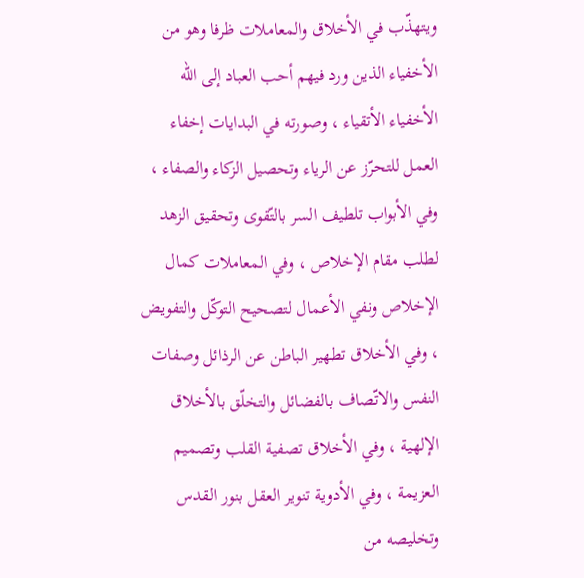ويتهذّب في الأخلاق والمعاملات ظرفا وهو من الأخفياء الذين ورد فيهم أحب العباد إلى اللّه الأخفياء الأتقياء ، وصورته في البدايات إخفاء العمل للتحرّز عن الرياء وتحصيل الزكاء والصفاء ، وفي الأبواب تلطيف السر بالتّقوى وتحقيق الزهد لطلب مقام الإخلاص ، وفي المعاملات كمال الإخلاص ونفي الأعمال لتصحيح التوكّل والتفويض ، وفي الأخلاق تطهير الباطن عن الرذائل وصفات النفس والاتّصاف بالفضائل والتخلّق بالأخلاق الإلهية ، وفي الأخلاق تصفية القلب وتصميم العزيمة ، وفي الأدوية تنوير العقل بنور القدس وتخليصه من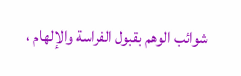شوائب الوهم بقبول الفراسة والإلهام ،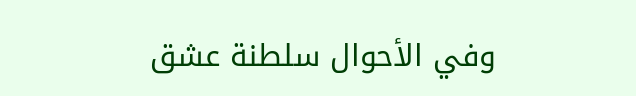وفي الأحوال سلطنة عشق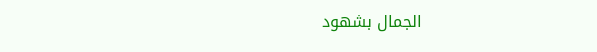الجمال بشهود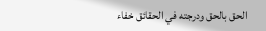الحق بالحق ودرجته في الحقائق خفاء